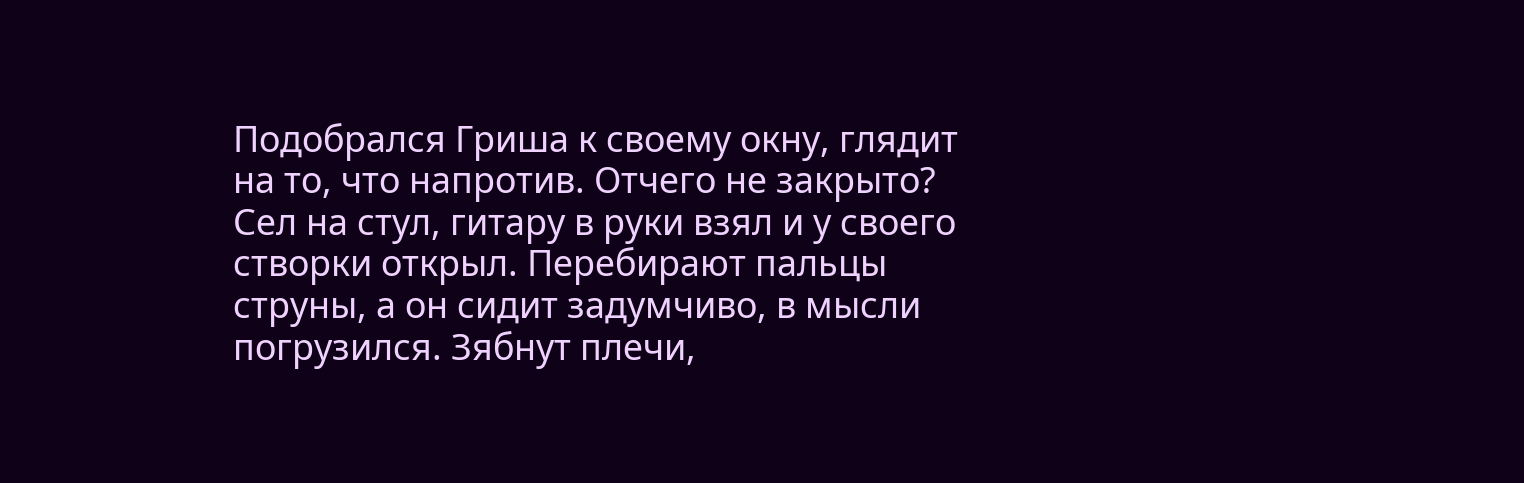Подобрался Гриша к своему окну, глядит на то, что напротив. Отчего не закрыто? Сел на стул, гитару в руки взял и у своего створки открыл. Перебирают пальцы струны, а он сидит задумчиво, в мысли погрузился. Зябнут плечи,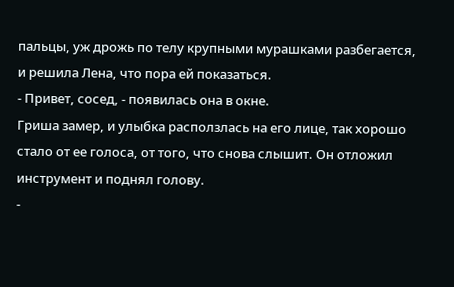пальцы, уж дрожь по телу крупными мурашками разбегается, и решила Лена, что пора ей показаться.
- Привет, сосед, - появилась она в окне.
Гриша замер, и улыбка расползлась на его лице, так хорошо стало от ее голоса, от того, что снова слышит. Он отложил инструмент и поднял голову.
-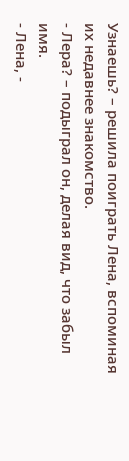Узнаешь? – решила поиграть Лена, вспоминая их недавнее знакомство.
- Лера? – подыграл он, делая вид, что забыл имя.
- Лена, -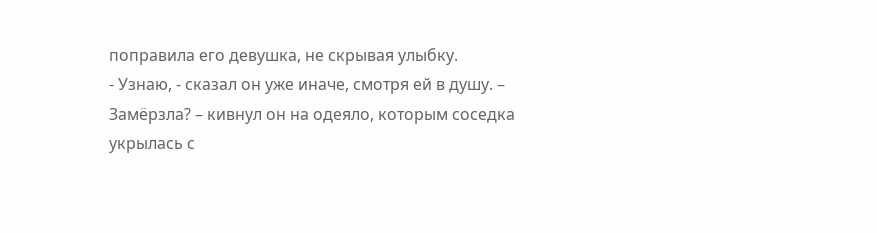поправила его девушка, не скрывая улыбку.
- Узнаю, - сказал он уже иначе, смотря ей в душу. – Замёрзла? – кивнул он на одеяло, которым соседка укрылась с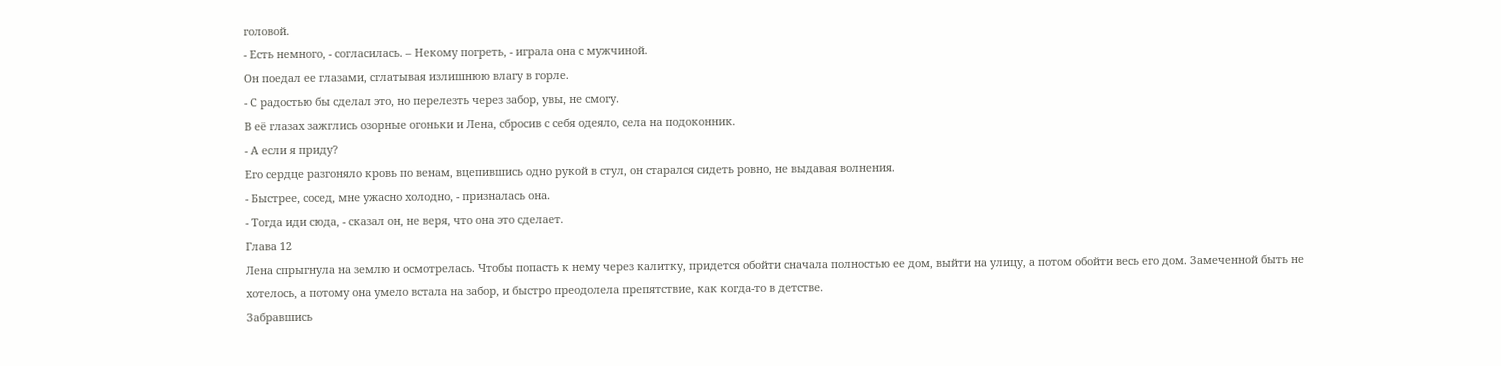головой.
- Есть немного, - согласилась. – Некому погреть, - играла она с мужчиной.
Он поедал ее глазами, сглатывая излишнюю влагу в горле.
- С радостью бы сделал это, но перелезть через забор, увы, не смогу.
В её глазах зажглись озорные огоньки и Лена, сбросив с себя одеяло, села на подоконник.
- А если я приду?
Его сердце разгоняло кровь по венам, вцепившись одно рукой в стул, он старался сидеть ровно, не выдавая волнения.
- Быстрее, сосед, мне ужасно холодно, - призналась она.
- Тогда иди сюда, - сказал он, не веря, что она это сделает.
Глава 12
Лена спрыгнула на землю и осмотрелась. Чтобы попасть к нему через калитку, придется обойти сначала полностью ее дом, выйти на улицу, а потом обойти весь его дом. Замеченной быть не хотелось, а потому она умело встала на забор, и быстро преодолела препятствие, как когда-то в детстве.
Забравшись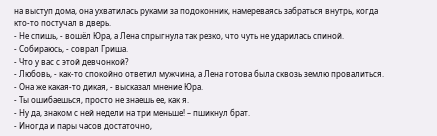на выступ дома, она ухватилась руками за подоконник, намереваясь забраться внутрь, когда кто-то постучал в дверь.
- Не спишь, - вошёл Юра, а Лена спрыгнула так резко, что чуть не ударилась спиной.
- Собираюсь, - соврал Гриша.
- Что у вас с этой девчонкой?
- Любовь, - как-то спокойно ответил мужчина, а Лена готова была сквозь землю провалиться.
- Она же какая-то дикая, - высказал мнение Юра.
- Ты ошибаешься, просто не знаешь ее, как я.
- Ну да, знаком с ней недели на три меньше! – пшикнул брат.
- Иногда и пары часов достаточно,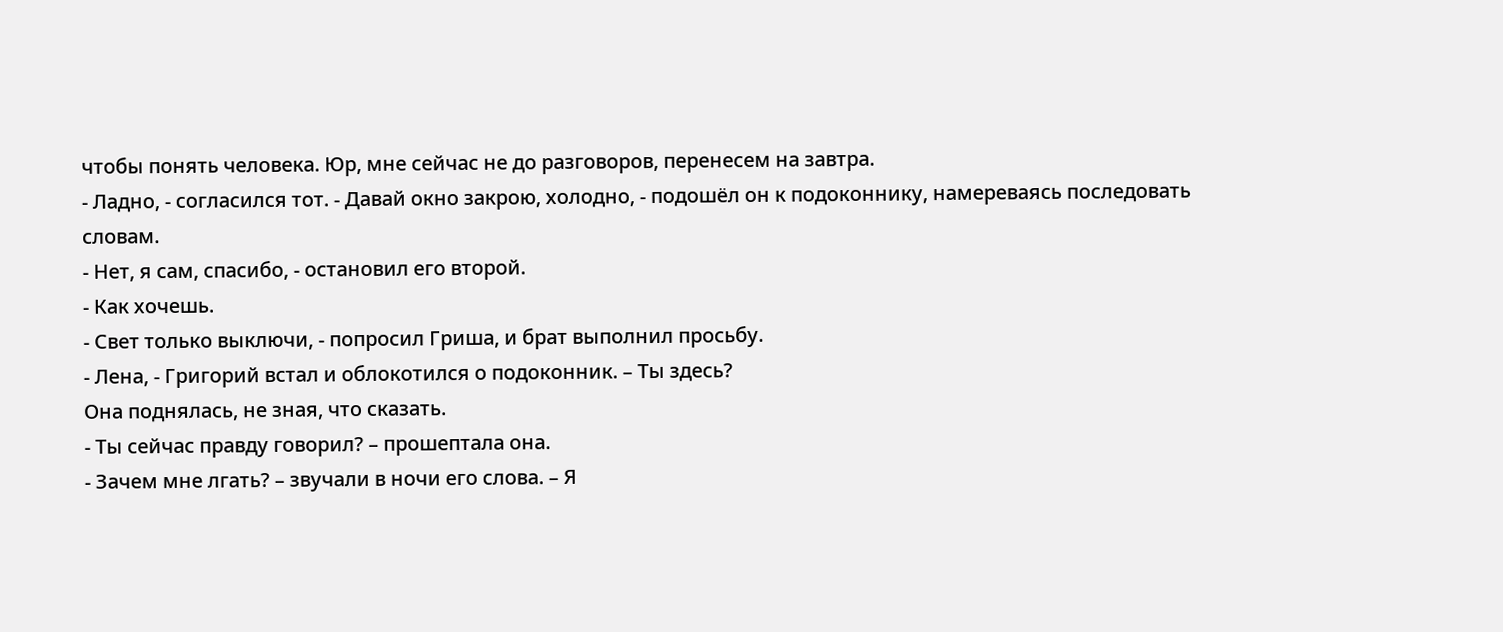чтобы понять человека. Юр, мне сейчас не до разговоров, перенесем на завтра.
- Ладно, - согласился тот. - Давай окно закрою, холодно, - подошёл он к подоконнику, намереваясь последовать словам.
- Нет, я сам, спасибо, - остановил его второй.
- Как хочешь.
- Свет только выключи, - попросил Гриша, и брат выполнил просьбу.
- Лена, - Григорий встал и облокотился о подоконник. – Ты здесь?
Она поднялась, не зная, что сказать.
- Ты сейчас правду говорил? – прошептала она.
- Зачем мне лгать? – звучали в ночи его слова. – Я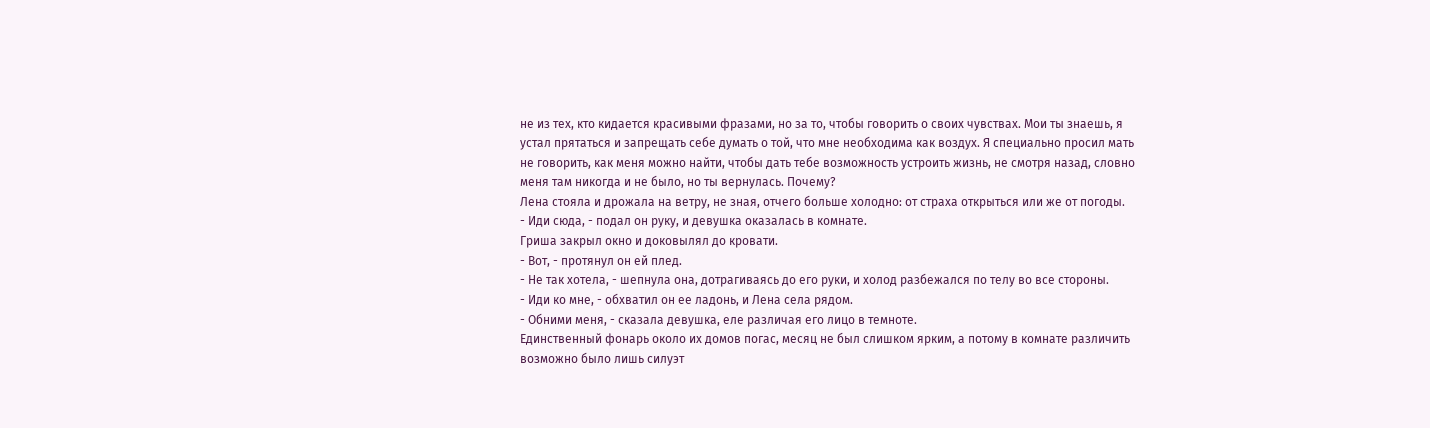не из тех, кто кидается красивыми фразами, но за то, чтобы говорить о своих чувствах. Мои ты знаешь, я устал прятаться и запрещать себе думать о той, что мне необходима как воздух. Я специально просил мать не говорить, как меня можно найти, чтобы дать тебе возможность устроить жизнь, не смотря назад, словно меня там никогда и не было, но ты вернулась. Почему?
Лена стояла и дрожала на ветру, не зная, отчего больше холодно: от страха открыться или же от погоды.
- Иди сюда, - подал он руку, и девушка оказалась в комнате.
Гриша закрыл окно и доковылял до кровати.
- Вот, - протянул он ей плед.
- Не так хотела, - шепнула она, дотрагиваясь до его руки, и холод разбежался по телу во все стороны.
- Иди ко мне, - обхватил он ее ладонь, и Лена села рядом.
- Обними меня, - сказала девушка, еле различая его лицо в темноте.
Единственный фонарь около их домов погас, месяц не был слишком ярким, а потому в комнате различить возможно было лишь силуэт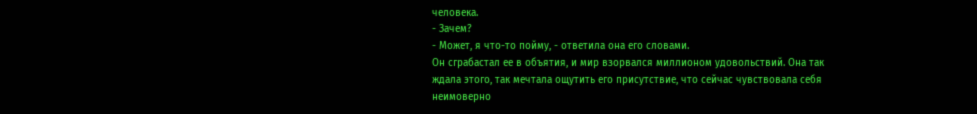человека.
- Зачем?
- Может, я что-то пойму, - ответила она его словами.
Он сграбастал ее в объятия, и мир взорвался миллионом удовольствий. Она так ждала этого, так мечтала ощутить его присутствие, что сейчас чувствовала себя неимоверно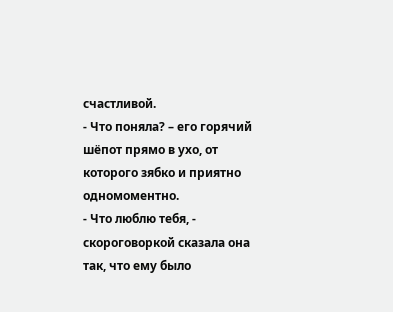счастливой.
- Что поняла? – его горячий шёпот прямо в ухо, от которого зябко и приятно одномоментно.
- Что люблю тебя, - скороговоркой сказала она так, что ему было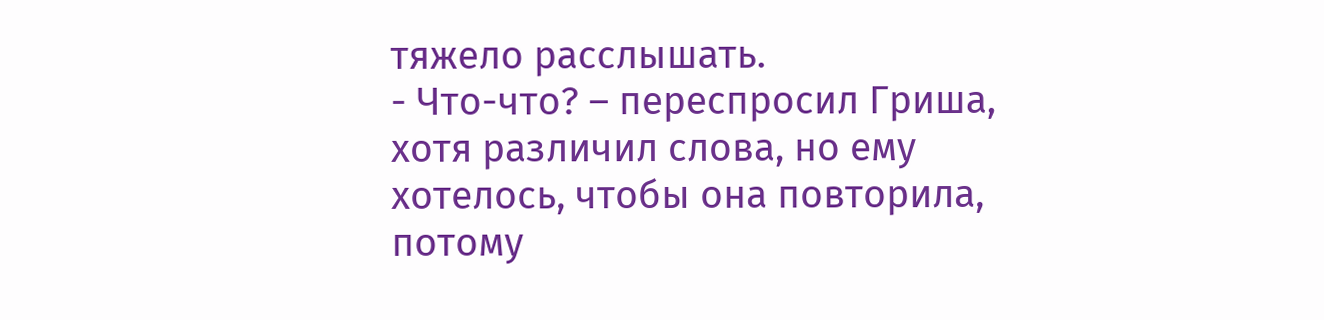тяжело расслышать.
- Что-что? – переспросил Гриша, хотя различил слова, но ему хотелось, чтобы она повторила, потому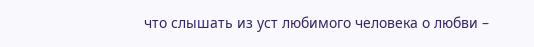что слышать из уст любимого человека о любви –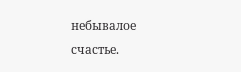небывалое счастье.